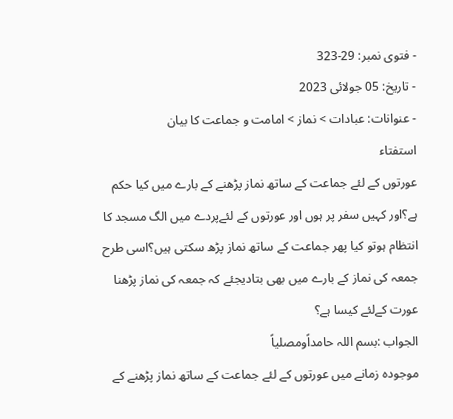- فتوی نمبر: 29-323
- تاریخ: 05 جولائی 2023
- عنوانات: عبادات > نماز > امامت و جماعت کا بیان
استفتاء
عورتوں کے لئے جماعت کے ساتھ نماز پڑھنے کے بارے میں کیا حکم ہے؟اور کہیں سفر پر ہوں اور عورتوں کے لئےپردے میں الگ مسجد کا انتظام ہوتو کیا پھر جماعت کے ساتھ نماز پڑھ سکتی ہیں؟اسی طرح جمعہ کی نماز کے بارے میں بھی بتادیجئے کہ جمعہ کی نماز پڑھنا عورت کےلئے کیسا ہے؟
الجواب :بسم اللہ حامداًومصلیاً
موجودہ زمانے میں عورتوں کے لئے جماعت کے ساتھ نماز پڑھنے کے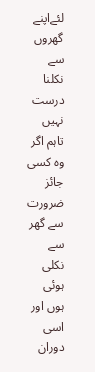لئےاپنے گھروں سے نکلنا درست نہیں تاہم اگر وہ کسی جائز ضرورت سے گھر سے نکلی ہوئی ہوں اور اسی دوران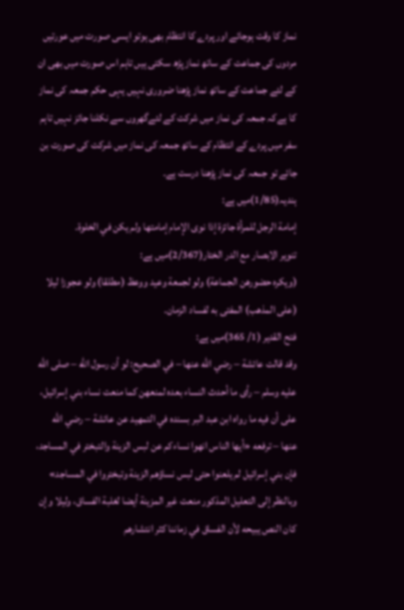نماز کا وقت ہوجائے اور پردے کا انتظام بھی ہوتو ایسی صورت میں عورتیں مردوں کی جماعت کے ساتھ نماز پڑھ سکتی ہیں تاہم اس صورت میں بھی ان کے لئے جماعت کے ساتھ نماز پڑھنا ضروری نہیں یہی حکم جمعہ کی نماز کا ہےکہ جمعہ کی نماز میں شرکت کے لئےگھروں سے نکلنا جائز نہیں تاہم سفر میں پردے کے انتظام کے ساتھ جمعہ کی نماز میں شرکت کی صورت بن جائے تو جمعہ کی نماز پڑھنا درست ہے۔
ہندیہ(1/85)میں ہے:
إمامة الرجل للمرأة جائزة إذا نوى الإمام إمامتها ولم يكن في الخلوة.
تنوير الابصار مع الدر الختار(2/367)میں ہے:
(ويكره حضورهن الجماعة) ولو لجمعة وعيد ووعظ (مطلقا) ولو عجوزا ليلا (على المذهب) المفتى به لفساد الزمان.
فتح القدير (1/ 365)میں ہے:
وقد قالت عائشة – رضي الله عنها – في الصحيح: لو أن رسول الله – صلى الله عليه وسلم – رأى ما أحدث النساء بعده لمنعهن كما منعت نساء بني إسرائيل، على أن فيه ما رواه ابن عبد البر بسنده في التمهيد عن عائشة – رضي الله عنها – ترفعه «أيها الناس انهوا نساءكم عن لبس الزينة والتبختر في المساجد، فإن بني إسرائيل لم يلعنوا حتى لبس نساؤهم الزينة وتبختروا في المساجد» وبالنظر إلى التعليل المذكور منعت غير المزينة أيضا لغلبة الفساق، وليلا وإن كان النص يبيحه لأن الفساق في زماننا كثر انتشارهم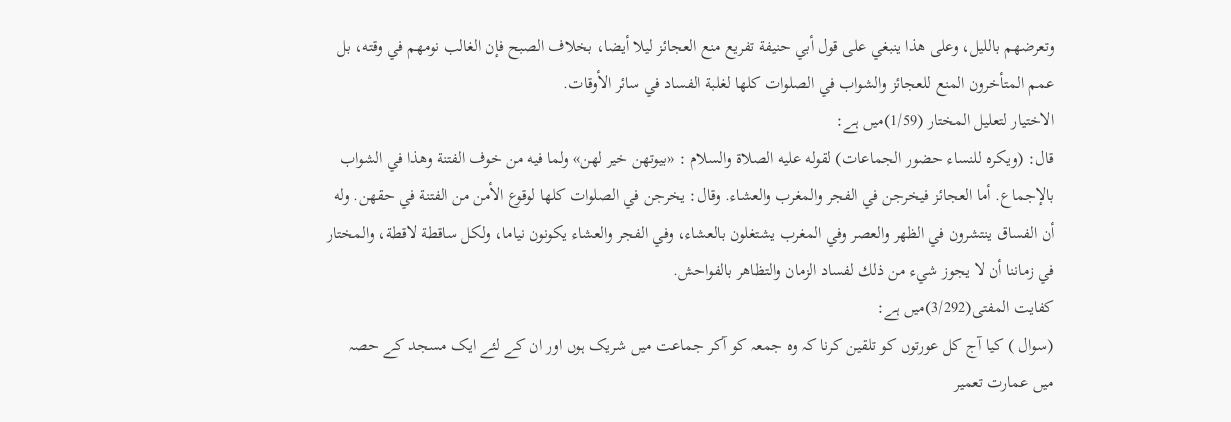وتعرضهم بالليل، وعلى هذا ينبغي على قول أبي حنيفة تفريع منع العجائز ليلا أيضا، بخلاف الصبح فإن الغالب نومهم في وقته، بل عمم المتأخرون المنع للعجائز والشواب في الصلوات كلها لغلبة الفساد في سائر الأوقات.
الاختیار لتعلیل المختار (1/59)میں ہے:
قال: (ويكره للنساء حضور الجماعات) لقوله عليه الصلاة والسلام : «بيوتهن خير لهن» ولما فيه من خوف الفتنة وهذا في الشواب بالإجماع. أما العجائز فيخرجن في الفجر والمغرب والعشاء. وقال: يخرجن في الصلوات كلها لوقوع الأمن من الفتنة في حقهن. وله أن الفساق ينتشرون في الظهر والعصر وفي المغرب يشتغلون بالعشاء، وفي الفجر والعشاء يكونون نياما، ولكل ساقطة لاقطة، والمختار في زماننا أن لا يجوز شيء من ذلك لفساد الزمان والتظاهر بالفواحش.
کفایت المفتی(3/292)میں ہے:
(سوال ) کیا آج کل عورتوں کو تلقین کرنا کہ وہ جمعہ کو آکر جماعت میں شریک ہوں اور ان کے لئے ایک مسجد کے حصہ میں عمارت تعمیر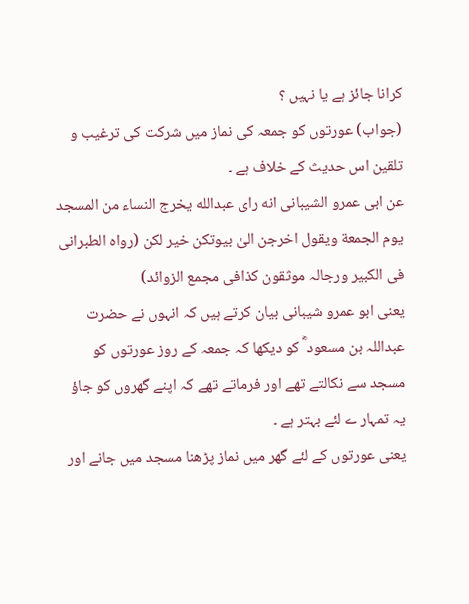کرانا جائز ہے یا نہیں ؟
(جواب) عورتوں کو جمعہ کی نماز میں شرکت کی ترغیب و تلقین اس حدیث کے خلاف ہے ۔
عن ابی عمرو الشیبانی انه رای عبدالله یخرج النساء من المسجد یوم الجمعة ویقول اخرجن الیٰ بیوتکن خیر لکن (رواہ الطبرانی فی الکبیر ورجالہ موثقون کذافی مجمع الزوائد)
یعنی ابو عمرو شیبانی بیان کرتے ہیں کہ انہوں نے حضرت عبداللہ بن مسعود ؓ کو دیکھا کہ جمعہ کے روز عورتوں کو مسجد سے نکالتے تھے اور فرماتے تھے کہ اپنے گھروں کو جاؤ یہ تمہار ے لئے بہتر ہے ۔
یعنی عورتوں کے لئے گھر میں نماز پڑھنا مسجد میں جانے اور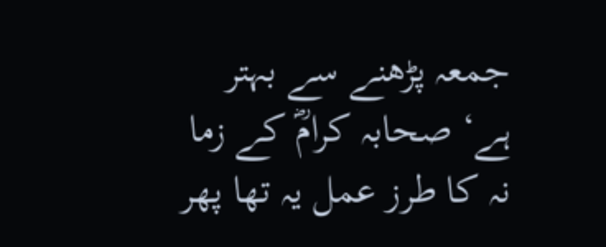جمعہ پڑھنے سے بہتر ہے‘ صحابہ کرامؓ کے زما نہ کا طرز عمل یہ تھا پھر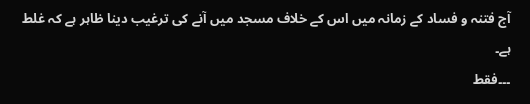آج فتنہ و فساد کے زمانہ میں اس کے خلاف مسجد میں آنے کی ترغیب دینا ظاہر ہے کہ غلط ہے۔
۔۔۔فقط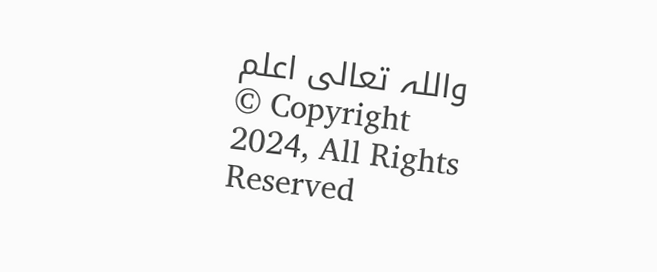واللہ تعالی اعلم
© Copyright 2024, All Rights Reserved